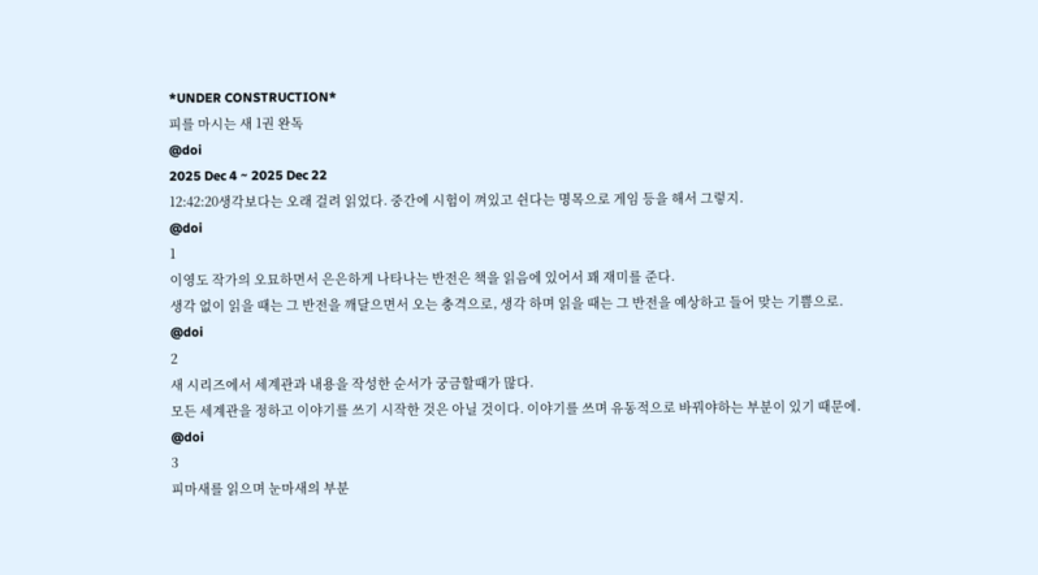*UNDER CONSTRUCTION*
피를 마시는 새 1권 완독
@doi
2025 Dec 4 ~ 2025 Dec 22
12:42:20생각보다는 오래 걸려 읽었다. 중간에 시험이 껴있고 쉰다는 명목으로 게임 등을 해서 그렇지.
@doi
1
이영도 작가의 오묘하면서 은은하게 나타나는 반전은 책을 읽음에 있어서 꽤 재미를 준다.
생각 없이 읽을 때는 그 반전을 깨달으면서 오는 충격으로, 생각 하며 읽을 때는 그 반전을 예상하고 들어 맞는 기쁨으로.
@doi
2
새 시리즈에서 세계관과 내용을 작성한 순서가 궁금할때가 많다.
모든 세계관을 정하고 이야기를 쓰기 시작한 것은 아닐 것이다. 이야기를 쓰며 유동적으로 바꿔야하는 부분이 있기 때문에.
@doi
3
피마새를 읽으며 눈마새의 부분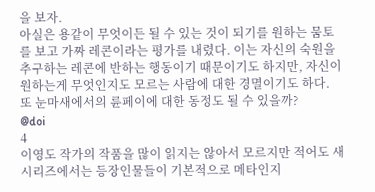을 보자.
아실은 용같이 무엇이든 될 수 있는 것이 되기를 원하는 뭄토를 보고 가짜 레콘이라는 평가를 내렸다. 이는 자신의 숙원을 추구하는 레콘에 반하는 행동이기 때문이기도 하지만, 자신이 원하는게 무엇인지도 모르는 사람에 대한 경멸이기도 하다.
또 눈마새에서의 륜페이에 대한 동정도 될 수 있을까?
@doi
4
이영도 작가의 작품을 많이 읽지는 않아서 모르지만 적어도 새 시리즈에서는 등장인물들이 기본적으로 메타인지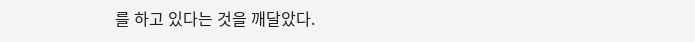를 하고 있다는 것을 깨달았다.